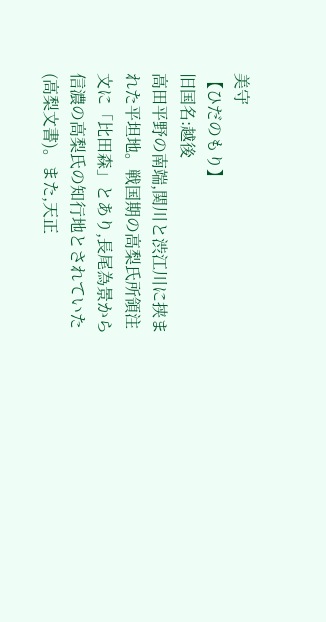美守
【ひだのもり】
旧国名:越後
高田平野の南端,関川と渋江川に挟まれた平坦地。戦国期の高梨氏所領注文に「比田森」とあり,長尾為景から信濃の高梨氏の知行地とされていた(高梨文書)。また,天正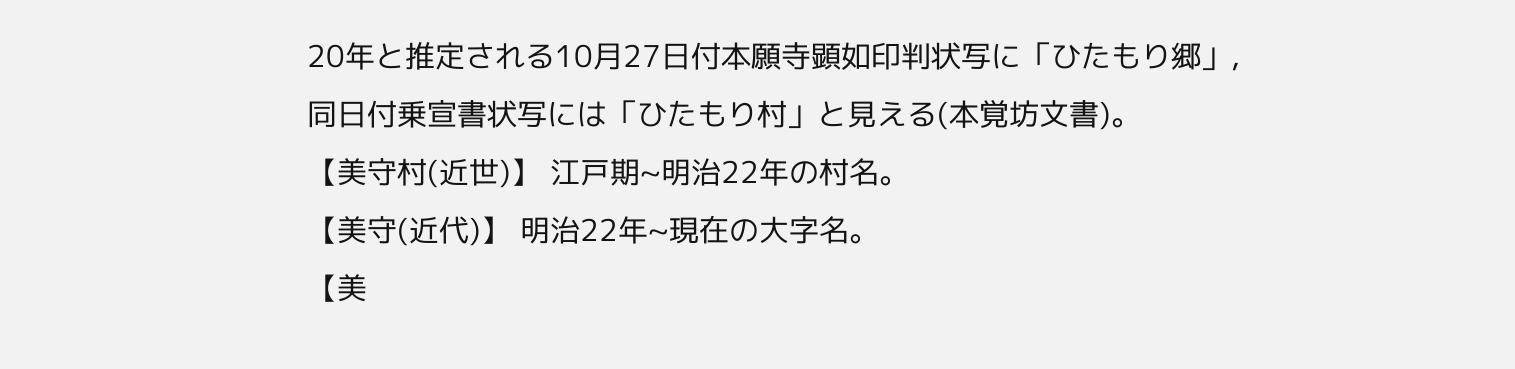20年と推定される10月27日付本願寺顕如印判状写に「ひたもり郷」,同日付乗宣書状写には「ひたもり村」と見える(本覚坊文書)。
【美守村(近世)】 江戸期~明治22年の村名。
【美守(近代)】 明治22年~現在の大字名。
【美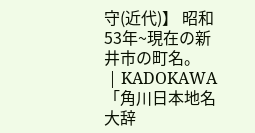守(近代)】 昭和53年~現在の新井市の町名。
 | KADOKAWA 「角川日本地名大辞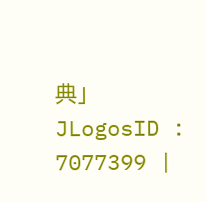典」 JLogosID : 7077399 |